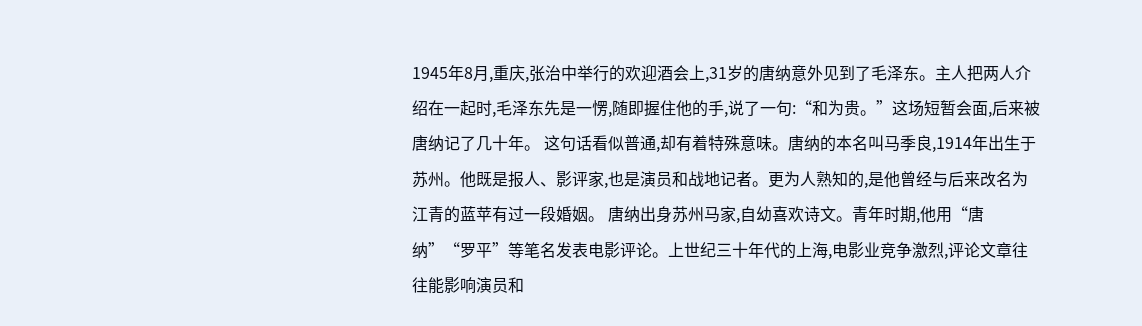1945年8月,重庆,张治中举行的欢迎酒会上,31岁的唐纳意外见到了毛泽东。主人把两人介绍在一起时,毛泽东先是一愣,随即握住他的手,说了一句:“和为贵。”这场短暂会面,后来被唐纳记了几十年。 这句话看似普通,却有着特殊意味。唐纳的本名叫马季良,1914年出生于苏州。他既是报人、影评家,也是演员和战地记者。更为人熟知的,是他曾经与后来改名为江青的蓝苹有过一段婚姻。 唐纳出身苏州马家,自幼喜欢诗文。青年时期,他用“唐纳”“罗平”等笔名发表电影评论。上世纪三十年代的上海,电影业竞争激烈,评论文章往往能影响演员和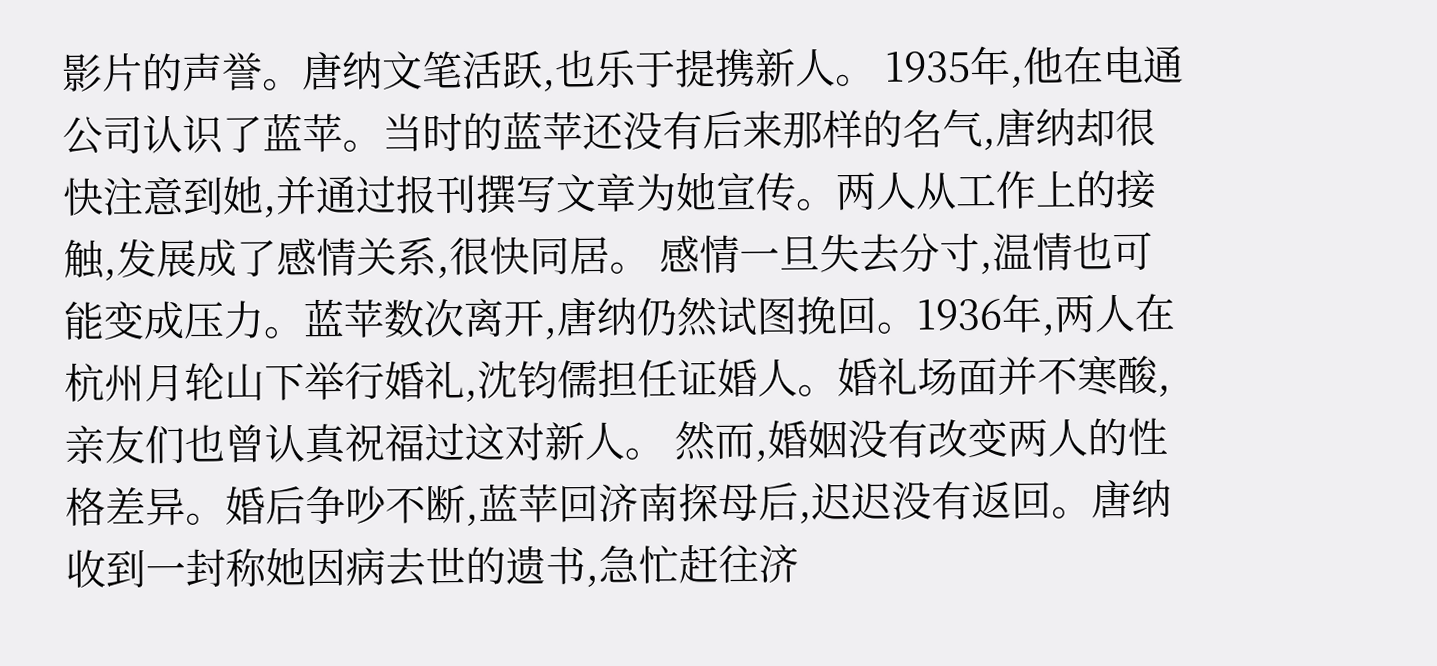影片的声誉。唐纳文笔活跃,也乐于提携新人。 1935年,他在电通公司认识了蓝苹。当时的蓝苹还没有后来那样的名气,唐纳却很快注意到她,并通过报刊撰写文章为她宣传。两人从工作上的接触,发展成了感情关系,很快同居。 感情一旦失去分寸,温情也可能变成压力。蓝苹数次离开,唐纳仍然试图挽回。1936年,两人在杭州月轮山下举行婚礼,沈钧儒担任证婚人。婚礼场面并不寒酸,亲友们也曾认真祝福过这对新人。 然而,婚姻没有改变两人的性格差异。婚后争吵不断,蓝苹回济南探母后,迟迟没有返回。唐纳收到一封称她因病去世的遗书,急忙赶往济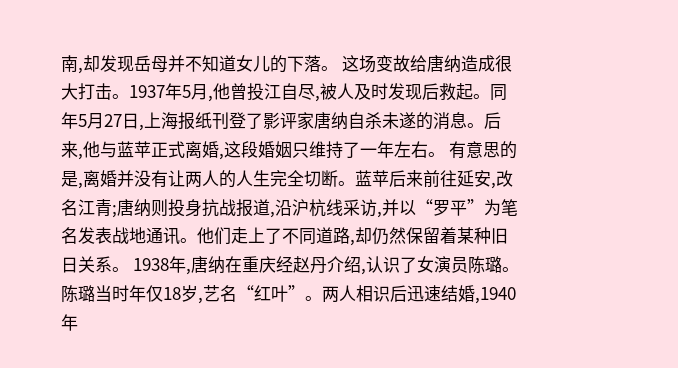南,却发现岳母并不知道女儿的下落。 这场变故给唐纳造成很大打击。1937年5月,他曾投江自尽,被人及时发现后救起。同年5月27日,上海报纸刊登了影评家唐纳自杀未遂的消息。后来,他与蓝苹正式离婚,这段婚姻只维持了一年左右。 有意思的是,离婚并没有让两人的人生完全切断。蓝苹后来前往延安,改名江青;唐纳则投身抗战报道,沿沪杭线采访,并以“罗平”为笔名发表战地通讯。他们走上了不同道路,却仍然保留着某种旧日关系。 1938年,唐纳在重庆经赵丹介绍,认识了女演员陈璐。陈璐当时年仅18岁,艺名“红叶”。两人相识后迅速结婚,1940年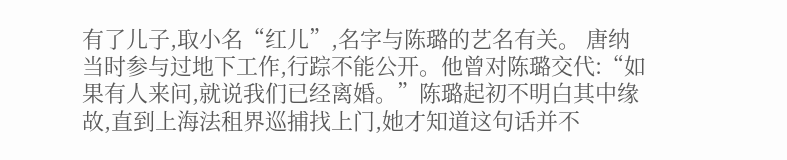有了儿子,取小名“红儿”,名字与陈璐的艺名有关。 唐纳当时参与过地下工作,行踪不能公开。他曾对陈璐交代:“如果有人来问,就说我们已经离婚。”陈璐起初不明白其中缘故,直到上海法租界巡捕找上门,她才知道这句话并不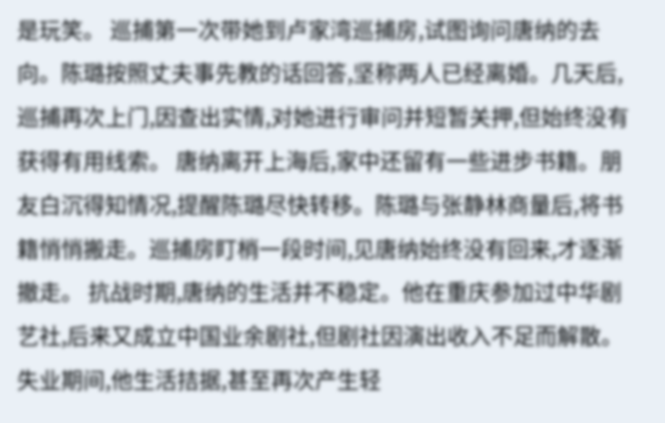是玩笑。 巡捕第一次带她到卢家湾巡捕房,试图询问唐纳的去向。陈璐按照丈夫事先教的话回答,坚称两人已经离婚。几天后,巡捕再次上门,因查出实情,对她进行审问并短暂关押,但始终没有获得有用线索。 唐纳离开上海后,家中还留有一些进步书籍。朋友白沉得知情况,提醒陈璐尽快转移。陈璐与张静林商量后,将书籍悄悄搬走。巡捕房盯梢一段时间,见唐纳始终没有回来,才逐渐撤走。 抗战时期,唐纳的生活并不稳定。他在重庆参加过中华剧艺社,后来又成立中国业余剧社,但剧社因演出收入不足而解散。失业期间,他生活拮据,甚至再次产生轻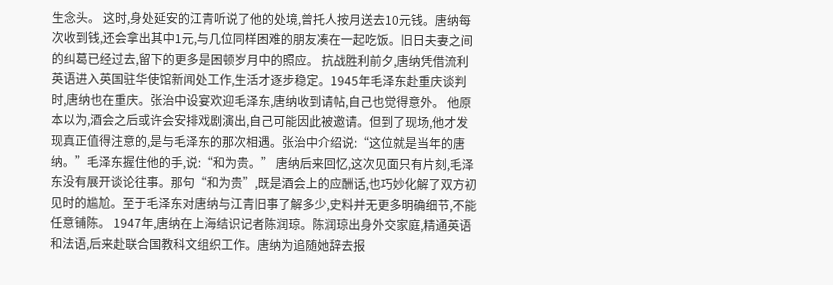生念头。 这时,身处延安的江青听说了他的处境,曾托人按月送去10元钱。唐纳每次收到钱,还会拿出其中1元,与几位同样困难的朋友凑在一起吃饭。旧日夫妻之间的纠葛已经过去,留下的更多是困顿岁月中的照应。 抗战胜利前夕,唐纳凭借流利英语进入英国驻华使馆新闻处工作,生活才逐步稳定。1945年毛泽东赴重庆谈判时,唐纳也在重庆。张治中设宴欢迎毛泽东,唐纳收到请帖,自己也觉得意外。 他原本以为,酒会之后或许会安排戏剧演出,自己可能因此被邀请。但到了现场,他才发现真正值得注意的,是与毛泽东的那次相遇。张治中介绍说:“这位就是当年的唐纳。”毛泽东握住他的手,说:“和为贵。” 唐纳后来回忆,这次见面只有片刻,毛泽东没有展开谈论往事。那句“和为贵”,既是酒会上的应酬话,也巧妙化解了双方初见时的尴尬。至于毛泽东对唐纳与江青旧事了解多少,史料并无更多明确细节,不能任意铺陈。 1947年,唐纳在上海结识记者陈润琼。陈润琼出身外交家庭,精通英语和法语,后来赴联合国教科文组织工作。唐纳为追随她辞去报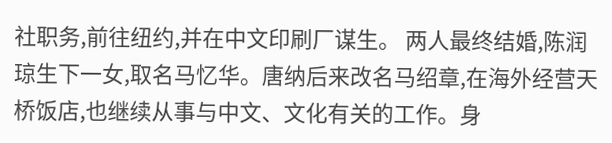社职务,前往纽约,并在中文印刷厂谋生。 两人最终结婚,陈润琼生下一女,取名马忆华。唐纳后来改名马绍章,在海外经营天桥饭店,也继续从事与中文、文化有关的工作。身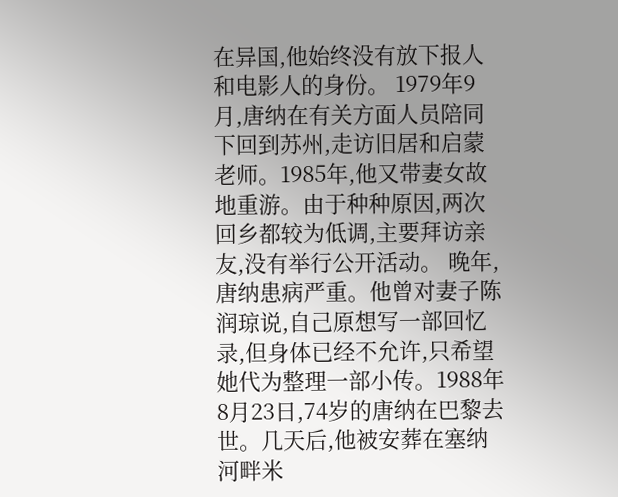在异国,他始终没有放下报人和电影人的身份。 1979年9月,唐纳在有关方面人员陪同下回到苏州,走访旧居和启蒙老师。1985年,他又带妻女故地重游。由于种种原因,两次回乡都较为低调,主要拜访亲友,没有举行公开活动。 晚年,唐纳患病严重。他曾对妻子陈润琼说,自己原想写一部回忆录,但身体已经不允许,只希望她代为整理一部小传。1988年8月23日,74岁的唐纳在巴黎去世。几天后,他被安葬在塞纳河畔米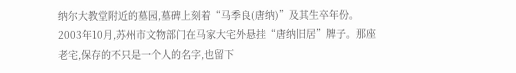纳尔大教堂附近的墓园,墓碑上刻着“马季良(唐纳)”及其生卒年份。 2003年10月,苏州市文物部门在马家大宅外悬挂“唐纳旧居”牌子。那座老宅,保存的不只是一个人的名字,也留下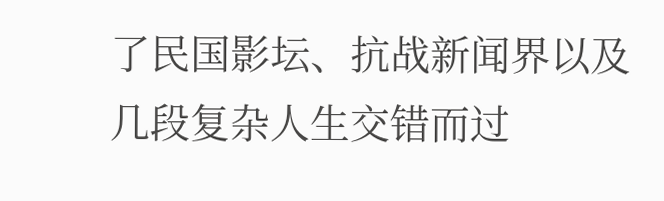了民国影坛、抗战新闻界以及几段复杂人生交错而过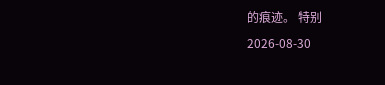的痕迹。 特别
2026-08-30